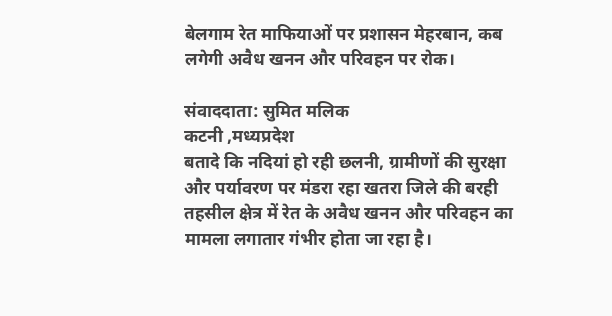बेलगाम रेत माफियाओं पर प्रशासन मेहरबान, कब लगेगी अवैध खनन और परिवहन पर रोक।

संवाददाता: सुमित मलिक
कटनी ,मध्यप्रदेश
बतादे कि नदियां हो रही छलनी, ग्रामीणों की सुरक्षा और पर्यावरण पर मंडरा रहा खतरा जिले की बरही तहसील क्षेत्र में रेत के अवैध खनन और परिवहन का मामला लगातार गंभीर होता जा रहा है।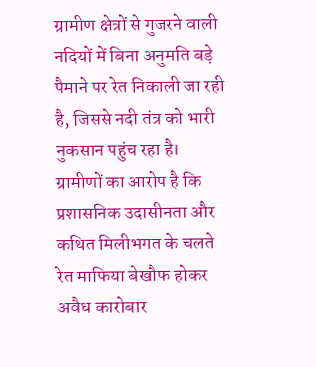ग्रामीण क्षेत्रों से गुजरने वाली नदियों में बिना अनुमति बड़े पैमाने पर रेत निकाली जा रही है, जिससे नदी तंत्र को भारी नुकसान पहुंच रहा है। ग्रामीणों का आरोप है कि प्रशासनिक उदासीनता और कथित मिलीभगत के चलते रेत माफिया बेखौफ होकर अवैध कारोबार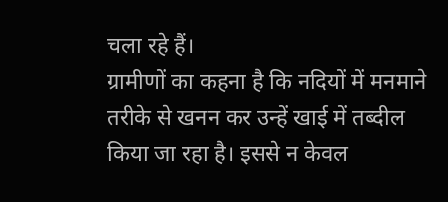चला रहे हैं।
ग्रामीणों का कहना है कि नदियों में मनमाने तरीके से खनन कर उन्हें खाई में तब्दील किया जा रहा है। इससे न केवल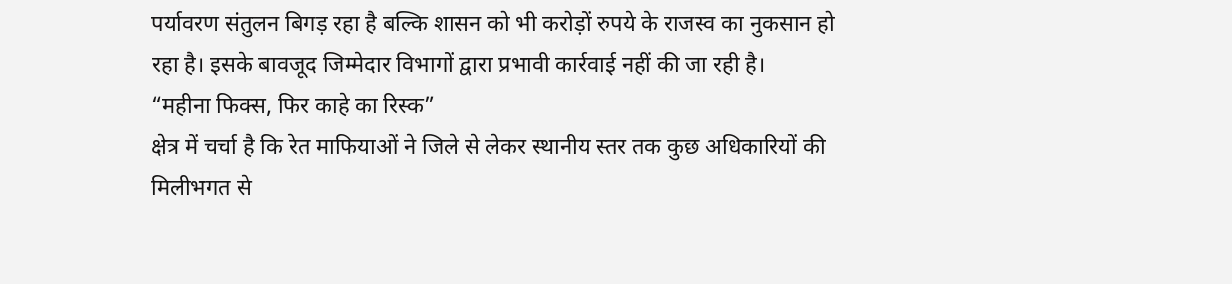पर्यावरण संतुलन बिगड़ रहा है बल्कि शासन को भी करोड़ों रुपये के राजस्व का नुकसान हो रहा है। इसके बावजूद जिम्मेदार विभागों द्वारा प्रभावी कार्रवाई नहीं की जा रही है।
“महीना फिक्स, फिर काहे का रिस्क”
क्षेत्र में चर्चा है कि रेत माफियाओं ने जिले से लेकर स्थानीय स्तर तक कुछ अधिकारियों की मिलीभगत से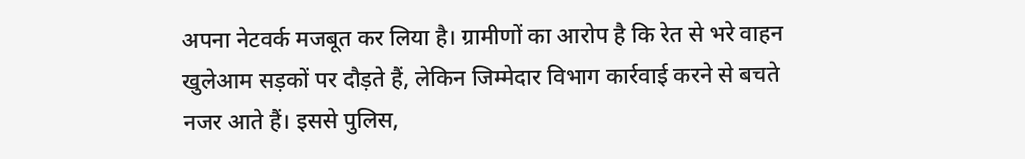अपना नेटवर्क मजबूत कर लिया है। ग्रामीणों का आरोप है कि रेत से भरे वाहन खुलेआम सड़कों पर दौड़ते हैं, लेकिन जिम्मेदार विभाग कार्रवाई करने से बचते नजर आते हैं। इससे पुलिस,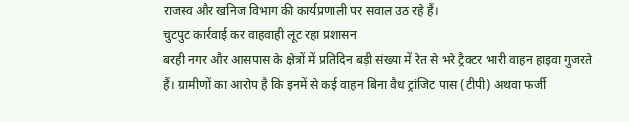राजस्व और खनिज विभाग की कार्यप्रणाली पर सवाल उठ रहे हैं।
चुटपुट कार्रवाई कर वाहवाही लूट रहा प्रशासन
बरही नगर और आसपास के क्षेत्रों में प्रतिदिन बड़ी संख्या में रेत से भरे ट्रैक्टर भारी वाहन हाइवा गुजरते हैं। ग्रामीणों का आरोप है कि इनमें से कई वाहन बिना वैध ट्रांजिट पास (टीपी) अथवा फर्जी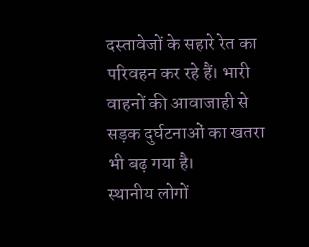दस्तावेजों के सहारे रेत का परिवहन कर रहे हैं। भारी वाहनों की आवाजाही से सड़क दुर्घटनाओं का खतरा भी बढ़ गया है।
स्थानीय लोगों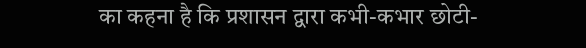का कहना है कि प्रशासन द्वारा कभी-कभार छोटी-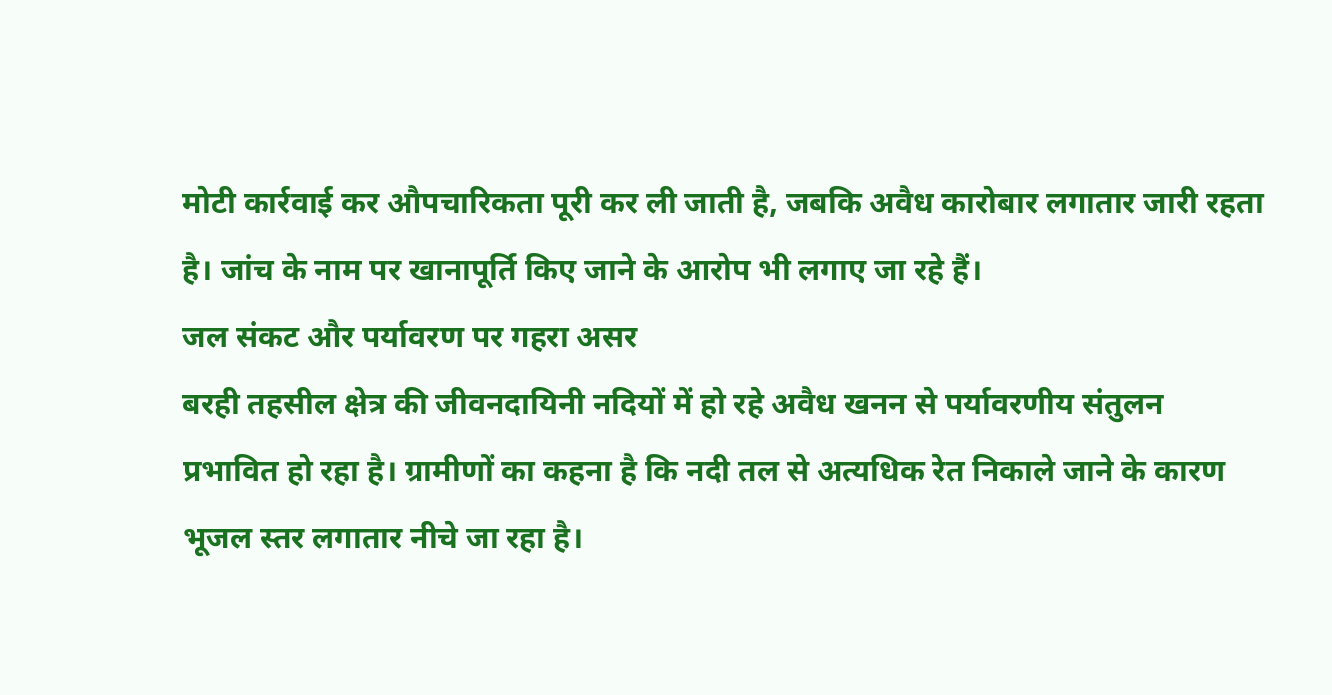मोटी कार्रवाई कर औपचारिकता पूरी कर ली जाती है, जबकि अवैध कारोबार लगातार जारी रहता है। जांच के नाम पर खानापूर्ति किए जाने के आरोप भी लगाए जा रहे हैं।
जल संकट और पर्यावरण पर गहरा असर
बरही तहसील क्षेत्र की जीवनदायिनी नदियों में हो रहे अवैध खनन से पर्यावरणीय संतुलन प्रभावित हो रहा है। ग्रामीणों का कहना है कि नदी तल से अत्यधिक रेत निकाले जाने के कारण भूजल स्तर लगातार नीचे जा रहा है।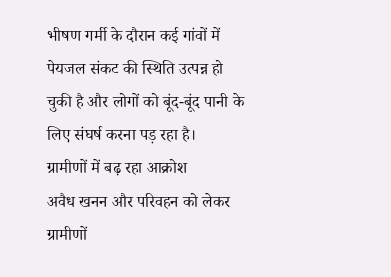भीषण गर्मी के दौरान कई गांवों में पेयजल संकट की स्थिति उत्पन्न हो चुकी है और लोगों को बूंद-बूंद पानी के लिए संघर्ष करना पड़ रहा है।
ग्रामीणों में बढ़ रहा आक्रोश
अवैध खनन और परिवहन को लेकर ग्रामीणों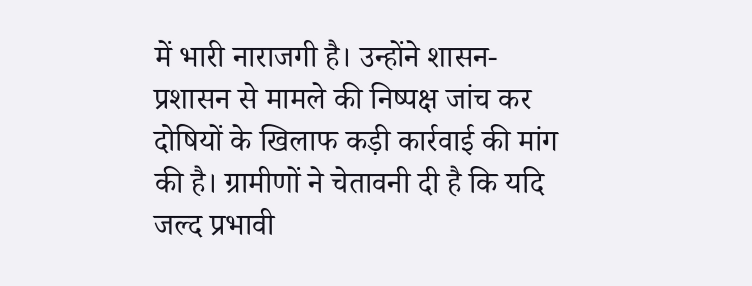में भारी नाराजगी है। उन्होंने शासन-प्रशासन से मामले की निष्पक्ष जांच कर दोषियों के खिलाफ कड़ी कार्रवाई की मांग की है। ग्रामीणों ने चेतावनी दी है कि यदि जल्द प्रभावी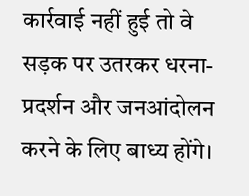कार्रवाई नहीं हुई तो वे सड़क पर उतरकर धरना-प्रदर्शन और जनआंदोलन करने के लिए बाध्य होंगे।